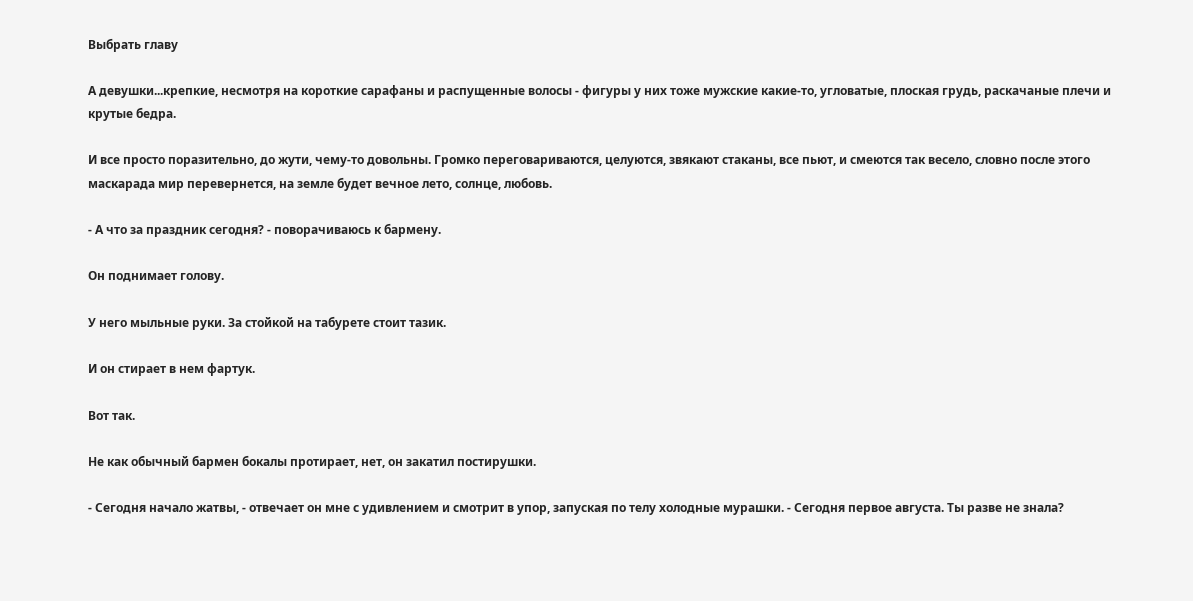Выбрать главу

А девушки...крепкие, несмотря на короткие сарафаны и распущенные волосы - фигуры у них тоже мужские какие-то, угловатые, плоская грудь, раскачаные плечи и крутые бедра.

И все просто поразительно, до жути, чему-то довольны. Громко переговариваются, целуются, звякают стаканы, все пьют, и смеются так весело, словно после этого маскарада мир перевернется, на земле будет вечное лето, солнце, любовь.

- А что за праздник сегодня? - поворачиваюсь к бармену.

Он поднимает голову.

У него мыльные руки. За стойкой на табурете стоит тазик.

И он стирает в нем фартук.

Вот так.

Не как обычный бармен бокалы протирает, нет, он закатил постирушки.

- Сегодня начало жатвы, - отвечает он мне с удивлением и смотрит в упор, запуская по телу холодные мурашки. - Сегодня первое августа. Ты разве не знала?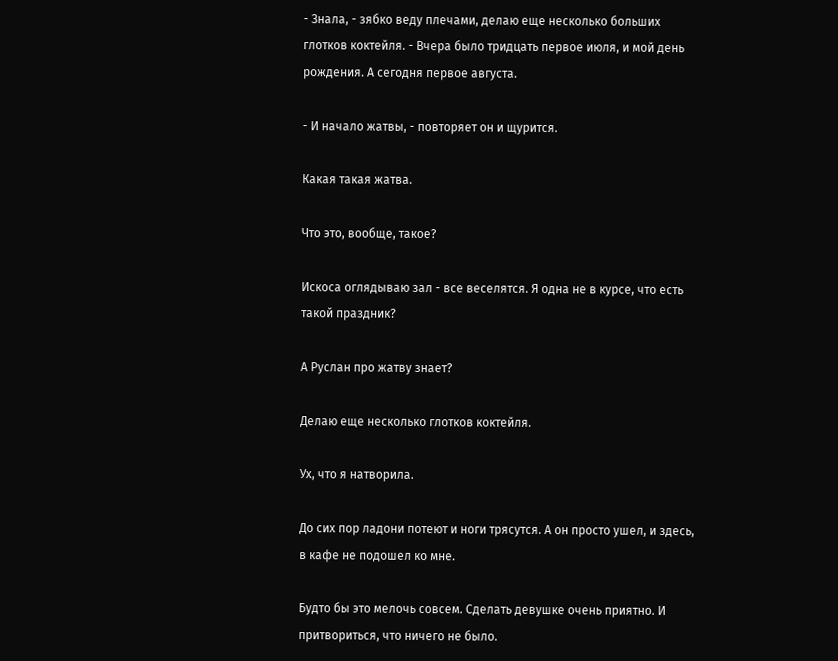- Знала, - зябко веду плечами, делаю еще несколько больших глотков коктейля. - Вчера было тридцать первое июля, и мой день рождения. А сегодня первое августа.

- И начало жатвы, - повторяет он и щурится.

Какая такая жатва.

Что это, вообще, такое?

Искоса оглядываю зал - все веселятся. Я одна не в курсе, что есть такой праздник?

А Руслан про жатву знает?

Делаю еще несколько глотков коктейля.

Ух, что я натворила.

До сих пор ладони потеют и ноги трясутся. А он просто ушел, и здесь, в кафе не подошел ко мне.

Будто бы это мелочь совсем. Сделать девушке очень приятно. И притвориться, что ничего не было.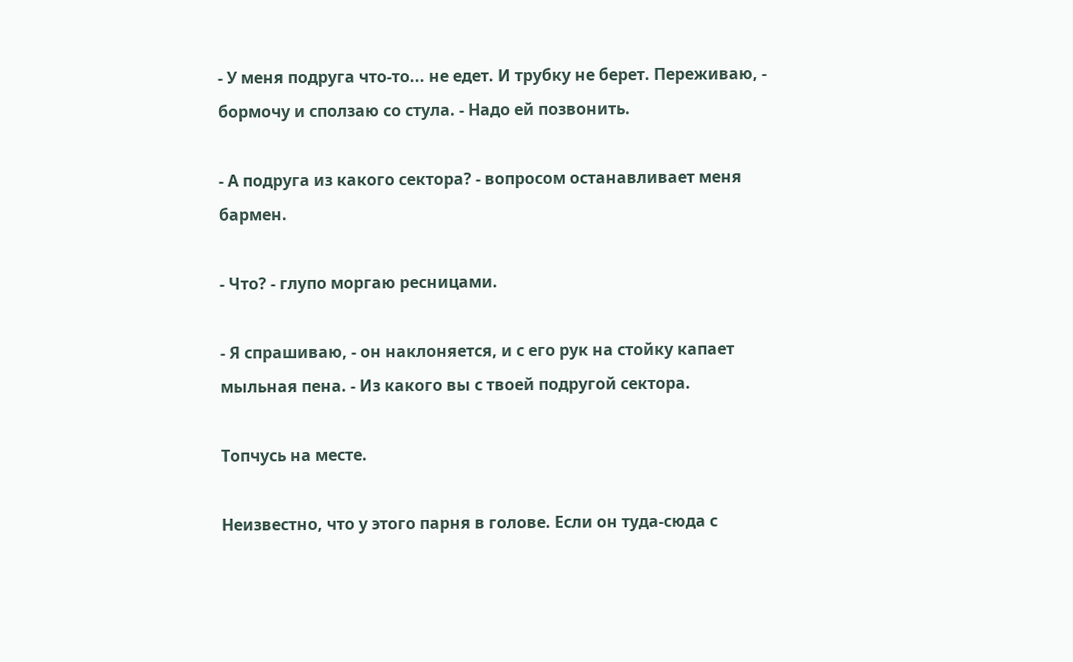- У меня подруга что-то... не едет. И трубку не берет. Переживаю, - бормочу и сползаю со стула. - Надо ей позвонить.

- А подруга из какого сектора? - вопросом останавливает меня бармен.

- Что? - глупо моргаю ресницами.

- Я спрашиваю, - он наклоняется, и с его рук на стойку капает мыльная пена. - Из какого вы с твоей подругой сектора.

Топчусь на месте.

Неизвестно, что у этого парня в голове. Если он туда-сюда с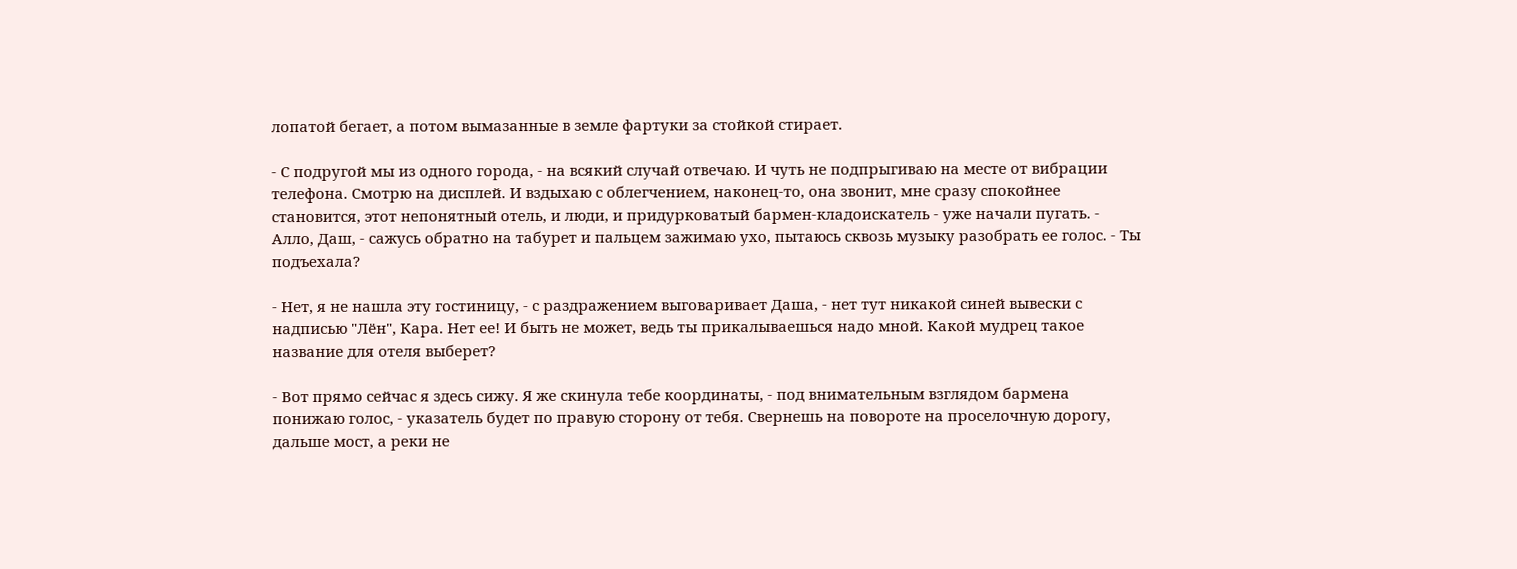лопатой бегает, а потом вымазанные в земле фартуки за стойкой стирает.

- С подругой мы из одного города, - на всякий случай отвечаю. И чуть не подпрыгиваю на месте от вибрации телефона. Смотрю на дисплей. И вздыхаю с облегчением, наконец-то, она звонит, мне сразу спокойнее становится, этот непонятный отель, и люди, и придурковатый бармен-кладоискатель - уже начали пугать. - Алло, Даш, - сажусь обратно на табурет и пальцем зажимаю ухо, пытаюсь сквозь музыку разобрать ее голос. - Ты подъехала?

- Нет, я не нашла эту гостиницу, - с раздражением выговаривает Даша, - нет тут никакой синей вывески с надписью "Лён", Кара. Нет ее! И быть не может, ведь ты прикалываешься надо мной. Какой мудрец такое название для отеля выберет?

- Вот прямо сейчас я здесь сижу. Я же скинула тебе координаты, - под внимательным взглядом бармена понижаю голос, - указатель будет по правую сторону от тебя. Свернешь на повороте на проселочную дорогу, дальше мост, а реки не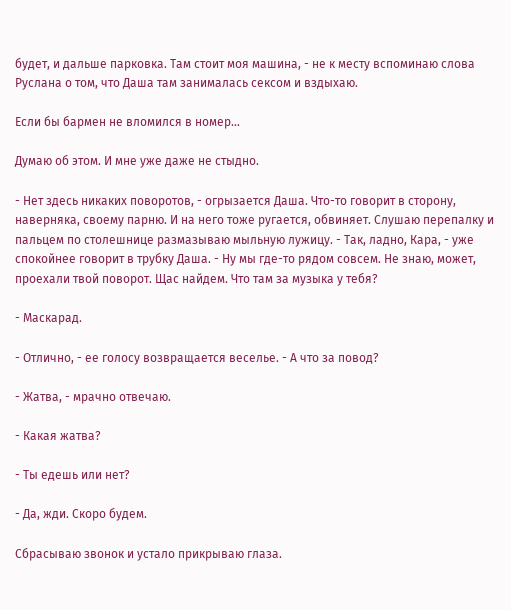будет, и дальше парковка. Там стоит моя машина, - не к месту вспоминаю слова Руслана о том, что Даша там занималась сексом и вздыхаю.

Если бы бармен не вломился в номер...

Думаю об этом. И мне уже даже не стыдно.

- Нет здесь никаких поворотов, - огрызается Даша. Что-то говорит в сторону, наверняка, своему парню. И на него тоже ругается, обвиняет. Слушаю перепалку и пальцем по столешнице размазываю мыльную лужицу. - Так, ладно, Кара, - уже спокойнее говорит в трубку Даша. - Ну мы где-то рядом совсем. Не знаю, может, проехали твой поворот. Щас найдем. Что там за музыка у тебя?

- Маскарад.

- Отлично, - ее голосу возвращается веселье. - А что за повод?

- Жатва, - мрачно отвечаю.

- Какая жатва?

- Ты едешь или нет?

- Да, жди. Скоро будем.

Сбрасываю звонок и устало прикрываю глаза.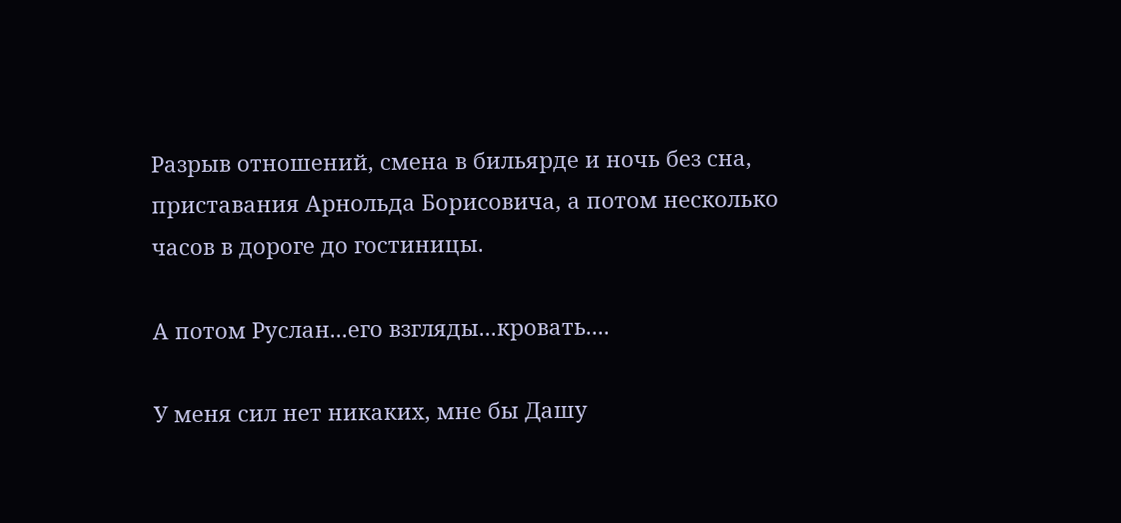Разрыв отношений, смена в бильярде и ночь без сна, приставания Арнольда Борисовича, а потом несколько часов в дороге до гостиницы.

А потом Руслан...его взгляды...кровать....

У меня сил нет никаких, мне бы Дашу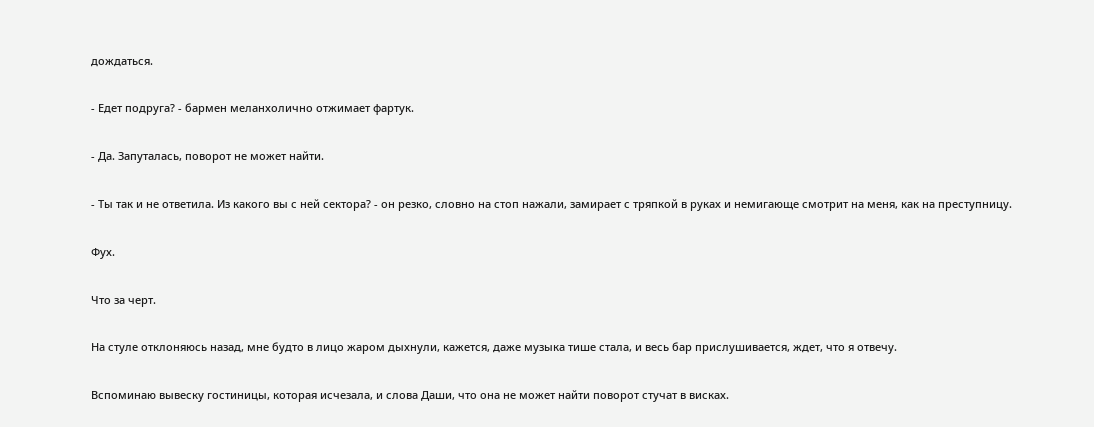дождаться.

- Едет подруга? - бармен меланхолично отжимает фартук.

- Да. Запуталась, поворот не может найти.

- Ты так и не ответила. Из какого вы с ней сектора? - он резко, словно на стоп нажали, замирает с тряпкой в руках и немигающе смотрит на меня, как на преступницу.

Фух.

Что за черт.

На стуле отклоняюсь назад, мне будто в лицо жаром дыхнули, кажется, даже музыка тише стала, и весь бар прислушивается, ждет, что я отвечу.

Вспоминаю вывеску гостиницы, которая исчезала, и слова Даши, что она не может найти поворот стучат в висках.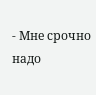- Мне срочно надо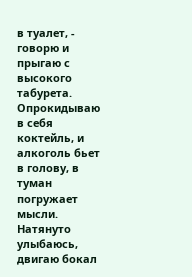в туалет, - говорю и прыгаю с высокого табурета. Опрокидываю в себя коктейль, и алкоголь бьет в голову, в туман погружает мысли. Натянуто улыбаюсь, двигаю бокал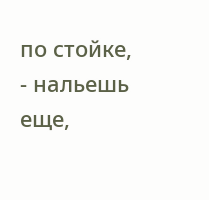по стойке, - нальешь еще,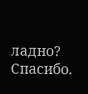ладно? Спасибо.